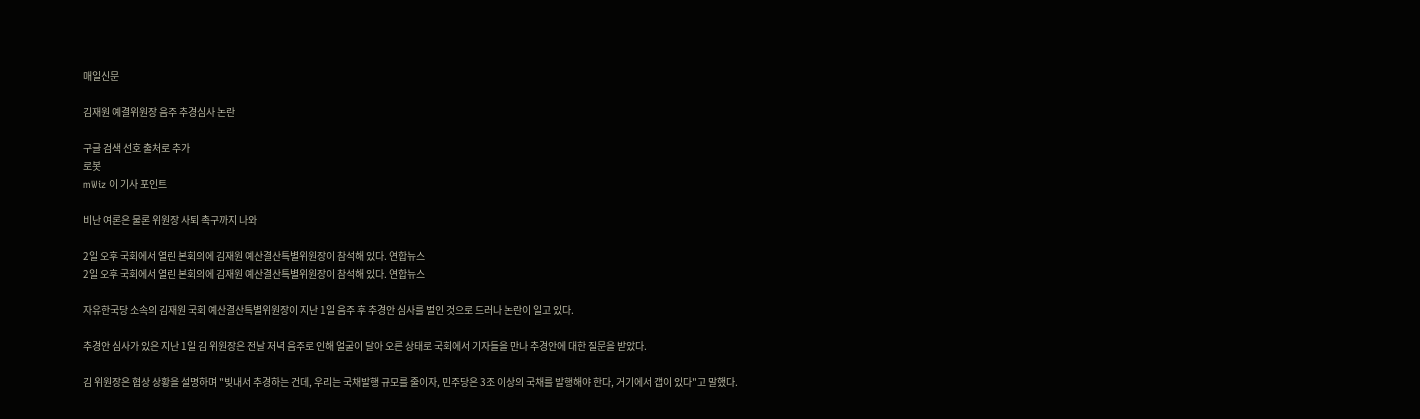매일신문

김재원 예결위원장 음주 추경심사 논란

구글 검색 선호 출처로 추가
로봇
mWiz 이 기사 포인트

비난 여론은 물론 위원장 사퇴 촉구까지 나와

2일 오후 국회에서 열린 본회의에 김재원 예산결산특별위원장이 참석해 있다. 연합뉴스
2일 오후 국회에서 열린 본회의에 김재원 예산결산특별위원장이 참석해 있다. 연합뉴스

자유한국당 소속의 김재원 국회 예산결산특별위원장이 지난 1일 음주 후 추경안 심사를 벌인 것으로 드러나 논란이 일고 있다.

추경안 심사가 있은 지난 1일 김 위원장은 전날 저녁 음주로 인해 얼굴이 달아 오른 상태로 국회에서 기자들을 만나 추경안에 대한 질문을 받았다.

김 위원장은 협상 상황을 설명하며 "빚내서 추경하는 건데, 우리는 국채발행 규모를 줄이자, 민주당은 3조 이상의 국채를 발행해야 한다, 거기에서 갭이 있다"고 말했다.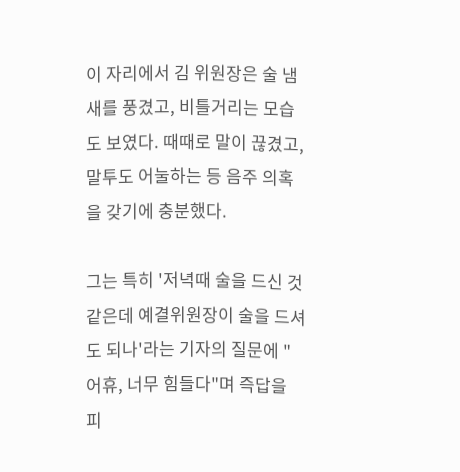이 자리에서 김 위원장은 술 냄새를 풍겼고, 비틀거리는 모습도 보였다. 때때로 말이 끊겼고, 말투도 어눌하는 등 음주 의혹을 갖기에 충분했다.

그는 특히 '저녁때 술을 드신 것 같은데 예결위원장이 술을 드셔도 되나'라는 기자의 질문에 "어휴, 너무 힘들다"며 즉답을 피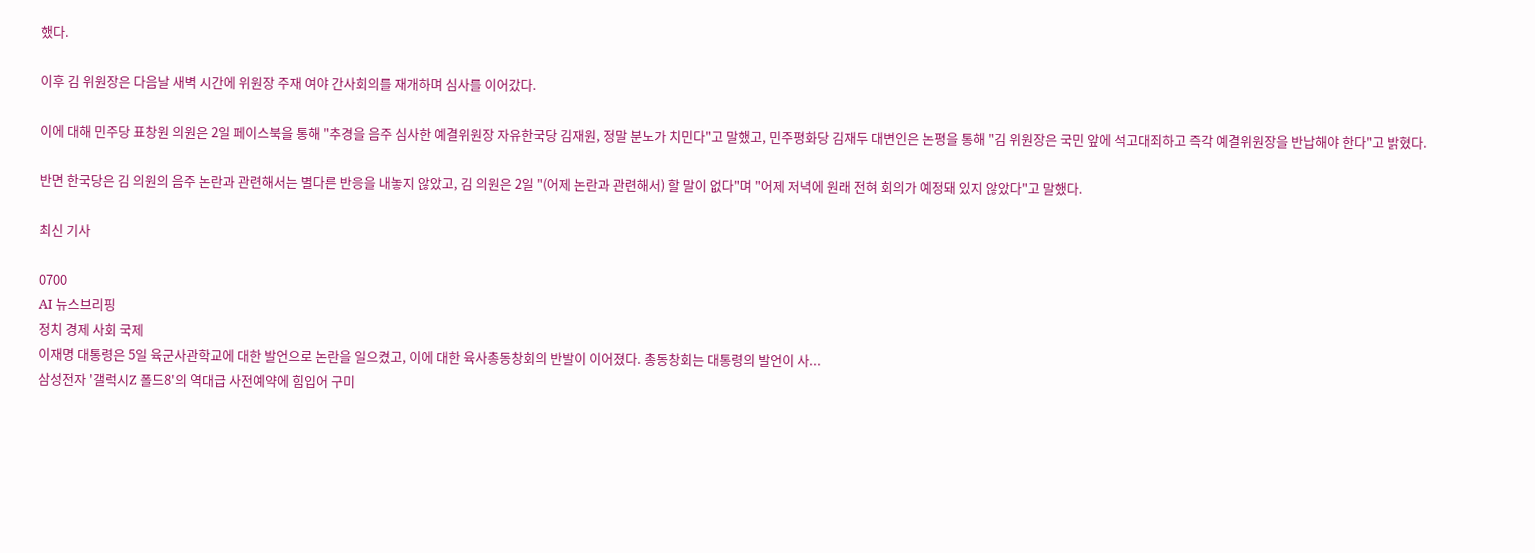했다.

이후 김 위원장은 다음날 새벽 시간에 위원장 주재 여야 간사회의를 재개하며 심사를 이어갔다.

이에 대해 민주당 표창원 의원은 2일 페이스북을 통해 "추경을 음주 심사한 예결위원장 자유한국당 김재원, 정말 분노가 치민다"고 말했고, 민주평화당 김재두 대변인은 논평을 통해 "김 위원장은 국민 앞에 석고대죄하고 즉각 예결위원장을 반납해야 한다"고 밝혔다.

반면 한국당은 김 의원의 음주 논란과 관련해서는 별다른 반응을 내놓지 않았고, 김 의원은 2일 "(어제 논란과 관련해서) 할 말이 없다"며 "어제 저녁에 원래 전혀 회의가 예정돼 있지 않았다"고 말했다.

최신 기사

0700
AI 뉴스브리핑
정치 경제 사회 국제
이재명 대통령은 5일 육군사관학교에 대한 발언으로 논란을 일으켰고, 이에 대한 육사총동창회의 반발이 이어졌다. 총동창회는 대통령의 발언이 사...
삼성전자 '갤럭시Z 폴드8'의 역대급 사전예약에 힘입어 구미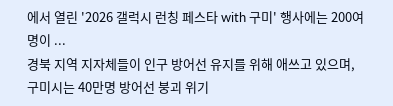에서 열린 '2026 갤럭시 런칭 페스타 with 구미' 행사에는 200여 명이 ...
경북 지역 지자체들이 인구 방어선 유지를 위해 애쓰고 있으며, 구미시는 40만명 방어선 붕괴 위기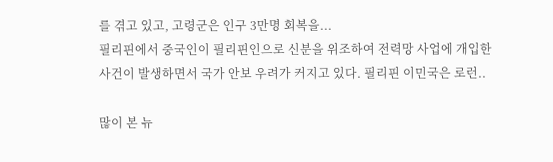를 겪고 있고, 고령군은 인구 3만명 회복을...
필리핀에서 중국인이 필리핀인으로 신분을 위조하여 전력망 사업에 개입한 사건이 발생하면서 국가 안보 우려가 커지고 있다. 필리핀 이민국은 로런..

많이 본 뉴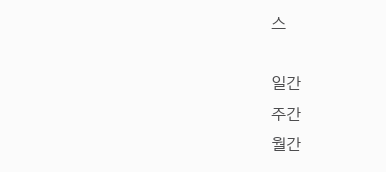스

일간
주간
월간